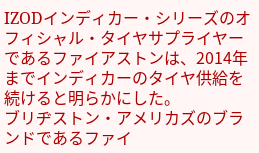IZODインディカー・シリーズのオフィシャル・タイヤサプライヤーであるファイアストンは、2014年までインディカーのタイヤ供給を続けると明らかにした。
ブリヂストン・アメリカズのブランドであるファイ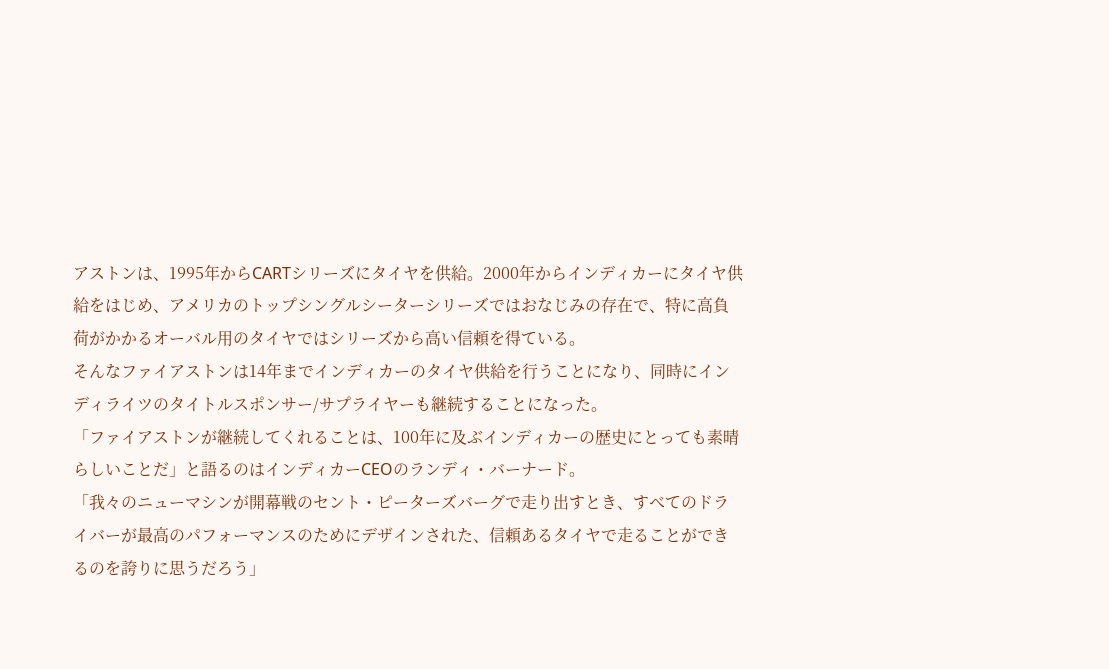アストンは、1995年からCARTシリーズにタイヤを供給。2000年からインディカーにタイヤ供給をはじめ、アメリカのトップシングルシーターシリーズではおなじみの存在で、特に高負荷がかかるオーバル用のタイヤではシリーズから高い信頼を得ている。
そんなファイアストンは14年までインディカーのタイヤ供給を行うことになり、同時にインディライツのタイトルスポンサー/サプライヤーも継続することになった。
「ファイアストンが継続してくれることは、100年に及ぶインディカーの歴史にとっても素晴らしいことだ」と語るのはインディカーCEOのランディ・バーナード。
「我々のニューマシンが開幕戦のセント・ピーターズバーグで走り出すとき、すべてのドライバーが最高のパフォーマンスのためにデザインされた、信頼あるタイヤで走ることができるのを誇りに思うだろう」